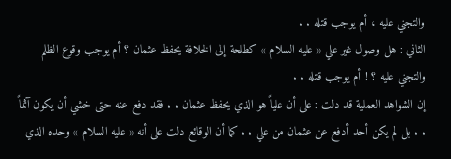والتجني عليه ، أم يوجب قتله . .
الثاني : هل وصول غير علي « عليه السلام » كطلحة إلى الخلافة يحفظ عثمان ؟ أم يوجب وقوع الظلم والتجني عليه ؟ ! أم يوجب قتله . .
إن الشواهد العملية قد دلت : على أن علياً هو الذي يحفظ عثمان . . فقد دفع عنه حتى خشي أن يكون آثماً . . بل لم يكن أحد أدفع عن عثمان من علي . . كما أن الوقائع دلت على أنه « عليه السلام » وحده الذي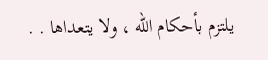يلتزم بأحكام الله ، ولا يتعداها . .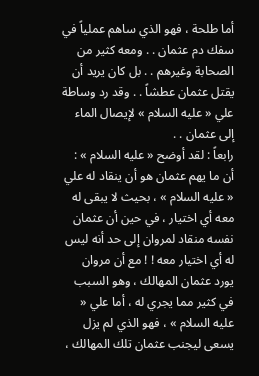أما طلحة ، فهو الذي ساهم عملياً في سفك دم عثمان . . ومعه كثير من الصحابة وغيرهم . . بل كان يريد أن يقتل عثمان عطشاً . . وقد رد وساطة علي « عليه السلام » لإيصال الماء إلى عثمان . .
رابعاً : لقد أوضح « عليه السلام » : أن ما يهم عثمان هو أن ينقاد له علي « عليه السلام » ، بحيث لا يبقى له معه أي اختيار ، في حين أن عثمان نفسه منقاد لمروان إلى حد أنه ليس له أي اختيار معه ! ! مع أن مروان يورد عثمان المهالك ، وهو السبب في كثير مما يجري له ، أما علي « عليه السلام » ، فهو الذي لم يزل يسعى ليجنب عثمان تلك المهالك ،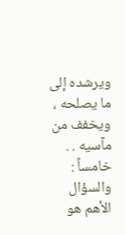ويرشده إلى ما يصلحه ، ويخفف من مآسيه . .
خامساً : والسؤال الأهم هو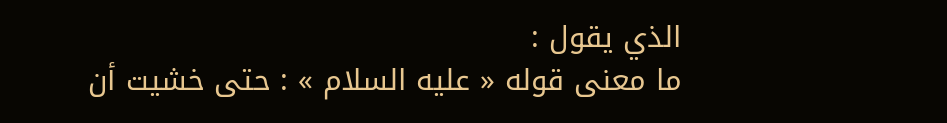الذي يقول :
ما معنى قوله « عليه السلام » : حتى خشيت أن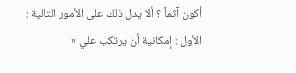أكون آثماً ؟ ألا يدل ذلك على الأمور التالية :
الأول : إمكانية أن يرتكب علي «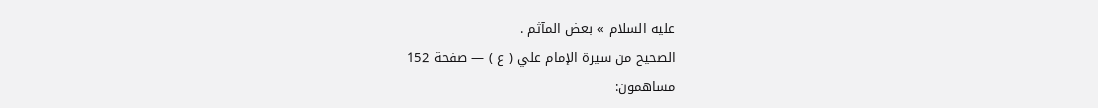عليه السلام » بعض المآثم .
الصحيح من سيرة الإمام علي ( ع ) — صفحة 152
مساهمون: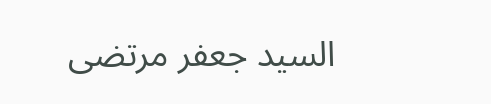السيد جعفر مرتضى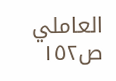العاملي
ص١٥٢